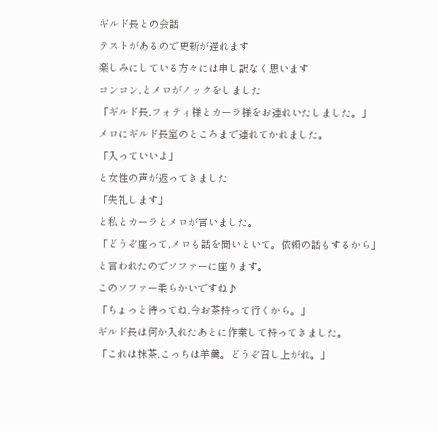ギルド長との会話
テストがあるので更新が遅れます
楽しみにしている方々には申し訳なく思います
コンコン,とメロがノックをしました
「ギルド長,フォティ様とカーラ様をお連れいたしました。」
メロにギルド長室のところまで連れてかれました。
「入っていいよ」
と女性の声が返ってきました
「失礼します」
と私とカーラとメロが言いました。
「どうぞ座って,メロも話を聞いといて。依頼の話もするから」
と言われたのでソファーに座ります。
このソファー柔らかいですね♪
「ちょっと待ってね,今お茶持って行くから。」
ギルド長は何か入れたあとに作業して持ってきました。
「これは抹茶,こっちは羊羹。どうぞ召し上がれ。」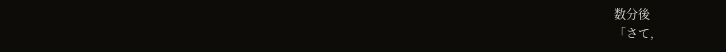数分後
「さて,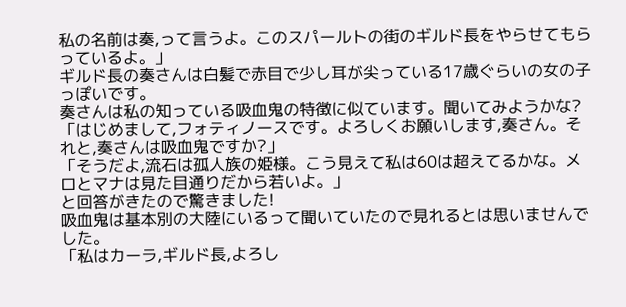私の名前は奏,って言うよ。このスパールトの街のギルド長をやらせてもらっているよ。」
ギルド長の奏さんは白髪で赤目で少し耳が尖っている17歳ぐらいの女の子っぽいです。
奏さんは私の知っている吸血鬼の特徴に似ています。聞いてみようかな?
「はじめまして,フォティノースです。よろしくお願いします,奏さん。それと,奏さんは吸血鬼ですか?」
「そうだよ,流石は孤人族の姫様。こう見えて私は60は超えてるかな。メロとマナは見た目通りだから若いよ。」
と回答がきたので驚きました!
吸血鬼は基本別の大陸にいるって聞いていたので見れるとは思いませんでした。
「私はカーラ,ギルド長,よろし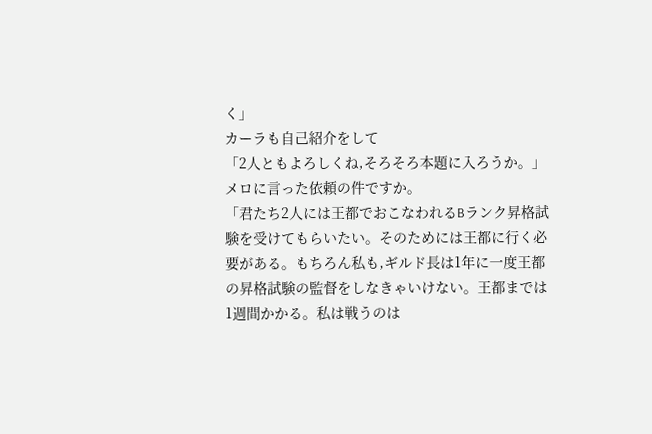く」
カーラも自己紹介をして
「2人ともよろしくね,そろそろ本題に入ろうか。」
メロに言った依頼の件ですか。
「君たち2人には王都でおこなわれるBランク昇格試験を受けてもらいたい。そのためには王都に行く必要がある。もちろん私も,ギルド長は1年に一度王都の昇格試験の監督をしなきゃいけない。王都までは1週間かかる。私は戦うのは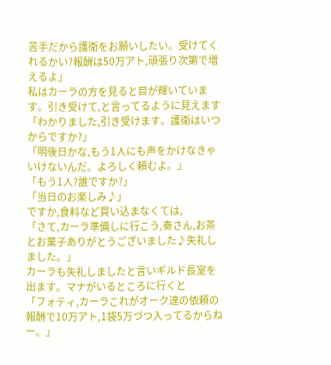苦手だから護衛をお願いしたい。受けてくれるかい?報酬は50万アト,頑張り次第で増えるよ」
私はカーラの方を見ると目が輝いています。引き受けて,と言ってるように見えます
「わかりました,引き受けます。護衛はいつからですか?」
「明後日かな,もう1人にも声をかけなきゃいけないんだ。よろしく頼むよ。」
「もう1人?誰ですか?」
「当日のお楽しみ♪」
ですか,食料など買い込まなくては,
「さて,カーラ準備しに行こう,奏さん,お茶とお菓子ありがとうございました♪失礼しました。」
カーラも失礼しましたと言いギルド長室を出ます。マナがいるところに行くと
「フォティ,カーラこれがオーク達の依頼の報酬で10万アト,1袋5万づつ入ってるからねー。」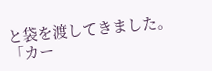と袋を渡してきました。
「カー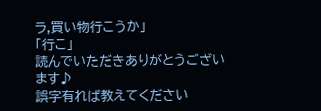ラ,買い物行こうか」
「行こ」
読んでいただきありがとうございます♪
誤字有れば教えてください